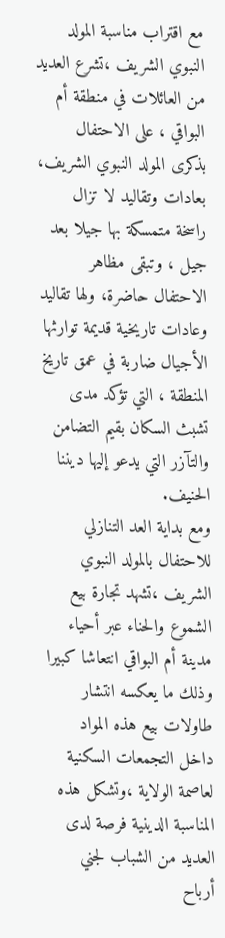مع اقتراب مناسبة المولد النبوي الشريف ،تشرع العديد من العائلات في منطقة أم البواقي ، على الاحتفال بذكرى المولد النبوي الشريف، بعادات وتقاليد لا تزال راسخة متمسكة بها جيلا بعد جيل ، وتبقى مظاهر الاحتفال حاضرة، ولها تقاليد وعادات تاريخية قديمة توارثها الأجيال ضاربة في عمق تاريخ المنطقة ، التي تؤكد مدى تشبث السكان بقيم التضامن والتآزر التي يدعو إليها ديننا الحنيف.
ومع بداية العد التنازلي للاحتفال بالمولد النبوي الشريف ،تشهد تجارة بيع الشموع والحناء عبر أحياء مدينة أم البواقي انتعاشا كبيرا وذلك ما يعكسه انتشار طاولات بيع هذه المواد داخل التجمعات السكنية لعاصمة الولاية ،وتشكل هذه المناسبة الدينية فرصة لدى العديد من الشباب لجني أرباح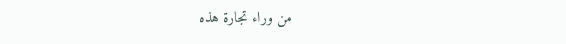من وراء تجارة هذه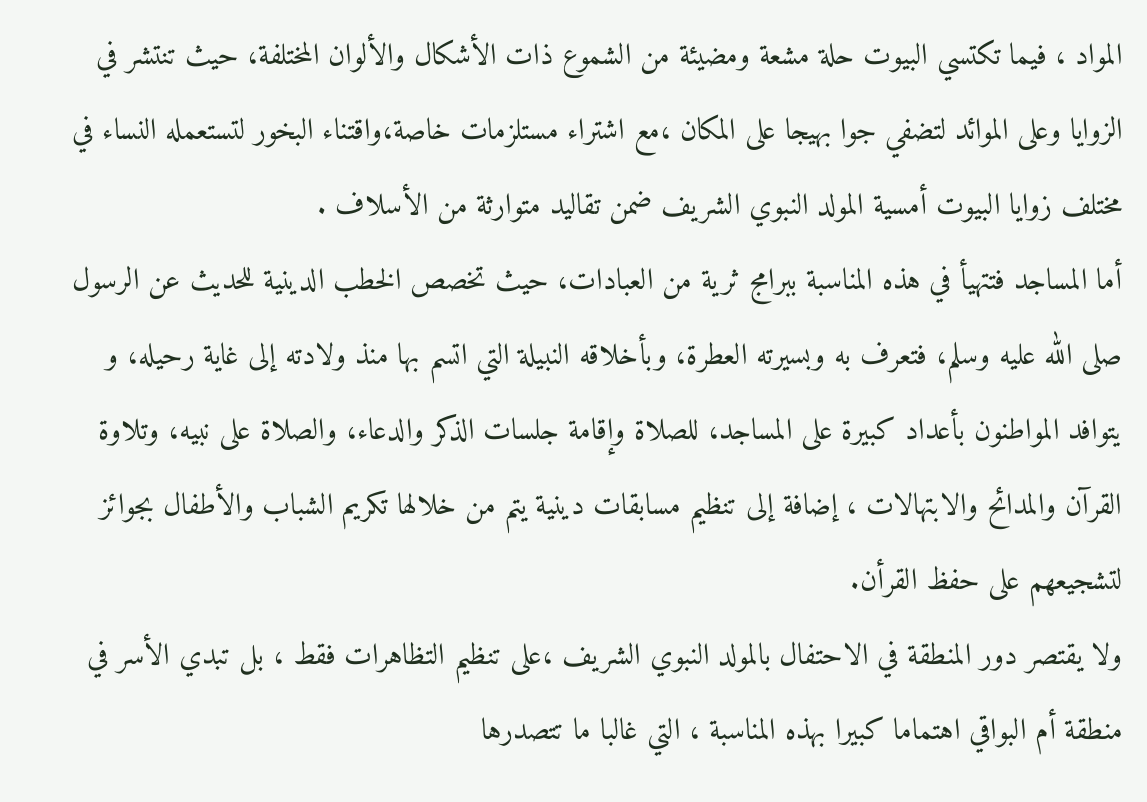المواد ، فيما تكتسي البيوت حلة مشعة ومضيئة من الشموع ذات الأشكال والألوان المختلفة، حيث تنتشر في الزوايا وعلى الموائد لتضفي جوا بهيجا على المكان ،مع اشتراء مستلزمات خاصة،واقتناء البخور لتستعمله النساء في مختلف زوايا البيوت أمسية المولد النبوي الشريف ضمن تقاليد متوارثة من الأسلاف .
أما المساجد فتتهيأ في هذه المناسبة ببرامج ثرية من العبادات، حيث تخصص الخطب الدينية للحديث عن الرسول صلى الله عليه وسلم، فتعرف به وبسيرته العطرة، وبأخلاقه النبيلة التي اتسم بها منذ ولادته إلى غاية رحيله، و يتوافد المواطنون بأعداد كبيرة على المساجد، للصلاة وإقامة جلسات الذكر والدعاء، والصلاة على نبيه، وتلاوة القرآن والمدائح والابتهالات ، إضافة إلى تنظيم مسابقات دينية يتم من خلالها تكريم الشباب والأطفال بجوائز لتشجيعهم على حفظ القرأن.
ولا يقتصر دور المنطقة في الاحتفال بالمولد النبوي الشريف ،على تنظيم التظاهرات فقط ، بل تبدي الأسر في منطقة أم البواقي اهتماما كبيرا بهذه المناسبة ، التي غالبا ما تتصدرها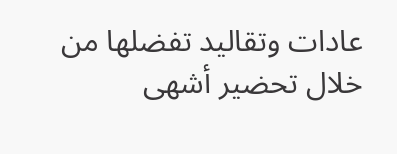عادات وتقاليد تفضلها من خلال تحضير أشهى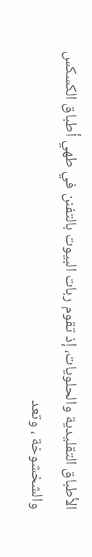الأطباق التقليدية والحلويات، إذ تقوم ربات البيوت بالتفنن في طهي أطباق الكسكس والشخشوخة ، وتعد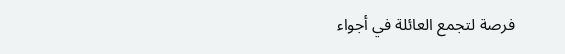فرصة لتجمع العائلة في أجواء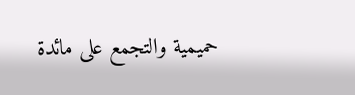حميمية والتجمع على مائدة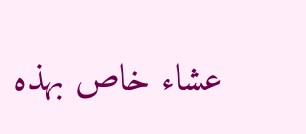عشاء خاص بهذه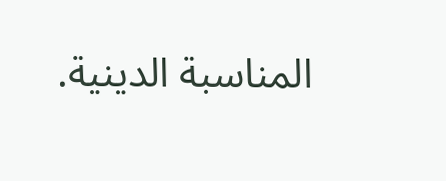المناسبة الدينية.